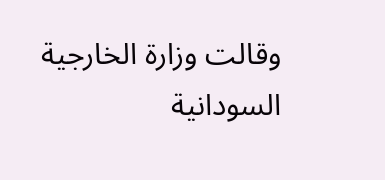وقالت وزارة الخارجية السودانية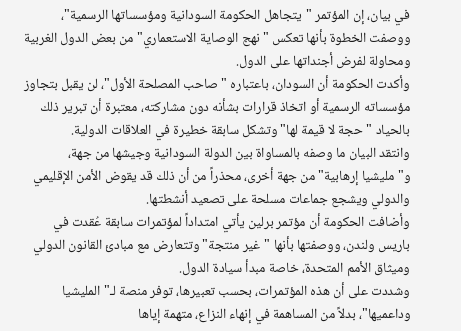في بيان، إن المؤتمر "يتجاهل الحكومة السودانية ومؤسساتها الرسمية"، ووصفت الخطوة بأنها تعكس "نهج الوصاية الاستعماري" من بعض الدول الغربية ومحاولة لفرض أجنداتها على الدول.
وأكدت الحكومة أن السودان، باعتباره "صاحب المصلحة الأول"، لن يقبل بتجاوز مؤسساته الرسمية أو اتخاذ قرارات بشأنه دون مشاركته، معتبرة أن تبرير ذلك بالحياد "حجة لا قيمة لها" وتشكل سابقة خطيرة في العلاقات الدولية.
وانتقد البيان ما وصفه بالمساواة بين الدولة السودانية وجيشها من جهة، و"مليشيا إرهابية" من جهة أخرى، محذراً من أن ذلك قد يقوض الأمن الإقليمي والدولي ويشجع جماعات مسلحة على تصعيد أنشطتها.
وأضافت الحكومة أن مؤتمر برلين يأتي امتداداً لمؤتمرات سابقة عُقدت في باريس ولندن، ووصفتها بأنها "غير منتجة" وتتعارض مع مبادئ القانون الدولي وميثاق الأمم المتحدة، خاصة مبدأ سيادة الدول.
وشددت على أن هذه المؤتمرات، بحسب تعبيرها، توفر منصة لـ"المليشيا وداعميها"، بدلاً من المساهمة في إنهاء النزاع، متهمة إياها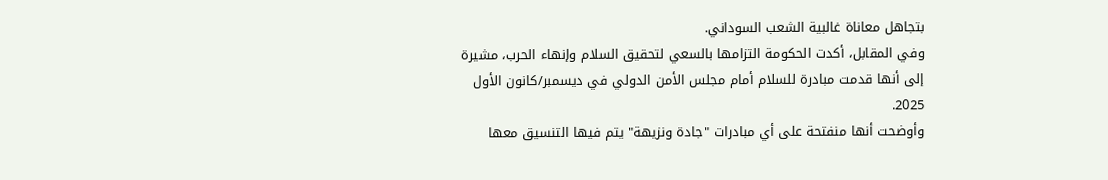بتجاهل معاناة غالبية الشعب السوداني.
وفي المقابل، أكدت الحكومة التزامها بالسعي لتحقيق السلام وإنهاء الحرب، مشيرة إلى أنها قدمت مبادرة للسلام أمام مجلس الأمن الدولي في ديسمبر/كانون الأول 2025.
وأوضحت أنها منفتحة على أي مبادرات "جادة ونزيهة" يتم فيها التنسيق معها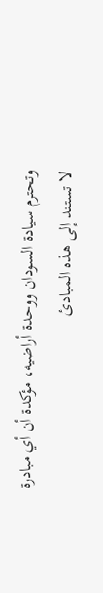وتحترم سيادة السودان ووحدة أراضيه، مؤكدة أن أي مبادرة لا تستند إلى هذه المبادئ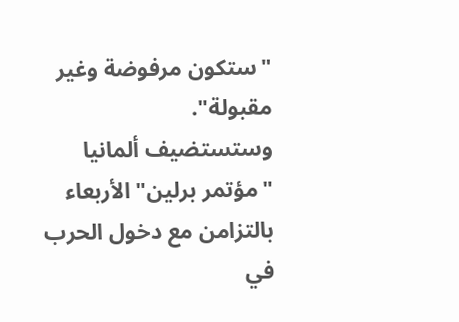"ستكون مرفوضة وغير مقبولة".
وستستضيف ألمانيا "مؤتمر برلين" الأربعاء بالتزامن مع دخول الحرب في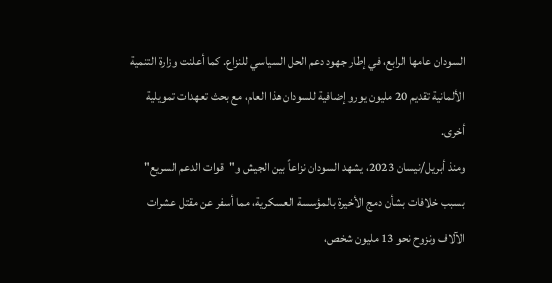السودان عامها الرابع، في إطار جهود دعم الحل السياسي للنزاع. كما أعلنت وزارة التنمية الألمانية تقديم 20 مليون يورو إضافية للسودان هذا العام، مع بحث تعهدات تمويلية أخرى.
ومنذ أبريل/نيسان 2023، يشهد السودان نزاعاً بين الجيش و"قوات الدعم السريع" بسبب خلافات بشأن دمج الأخيرة بالمؤسسة العسكرية، مما أسفر عن مقتل عشرات الآلاف ونزوح نحو 13 مليون شخص،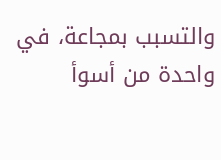والتسبب بمجاعة، في واحدة من أسوأ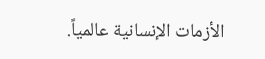الأزمات الإنسانية عالمياً.